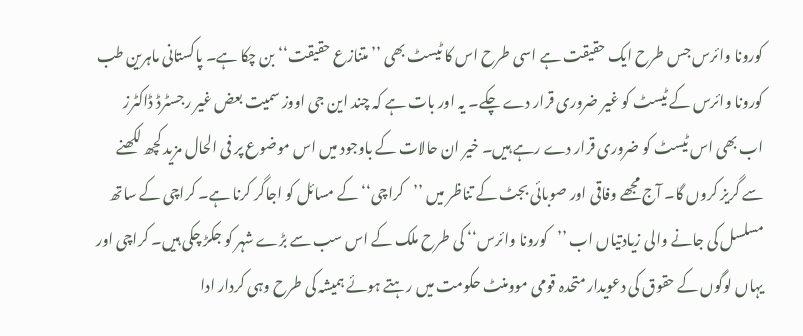کورونا وائرس جس طرح ایک حقیقت ہے اسی طرح اس کا ٹیسٹ بھی ’’متنازع حقیقت‘‘ بن چکا ہے۔ پاکستانی ماہرین طب کورونا وائرس کے ٹیسٹ کو غیر ضروری قرار دے چکے۔ یہ اور بات ہے کہ چند این جی اووز سمیت بعض غیر رجسٹرڈ ڈاکٹرز اب بھی اس ٹیسٹ کو ضروری قرار دے رہے ہیں۔ خیر ان حالات کے باوجود میں اس موضوع پر فی الحال مزید کچھ لکھنے سے گریز کروں گا۔ آج مجھے وفاقی اور صوبائی بجٹ کے تناظر میں ’’کراچی‘‘ کے مسائل کو اجاگر کرنا ہے۔ کراچی کے ساتھ مسلسل کی جانے والی زیادتیاں اب ’’کورونا وائرس‘‘ کی طرح ملک کے اس سب سے بڑے شہر کو جکڑ چکی ہیں۔ کراچی اور یہاں لوگوں کے حقوق کی دعویدار متحدہ قومی موومنٹ حکومت میں رہتے ہوئے ہمیشہ کی طرح وہی کردار ادا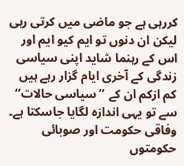کررہی ہے جو ماضی میں کرتی رہی لیکن ان دنوں تو ایم کیو ایم اور اس کے رہنما شاید اپنی سیاسی زندگی کے آخری ایام گزار رہے ہیں کم ازکم ان کے ’’سیاسی حالات‘‘ سے تو یہی اندازہ لگایا جاسکتا ہے۔
وفاقی حکومت اور صوبائی حکومتوں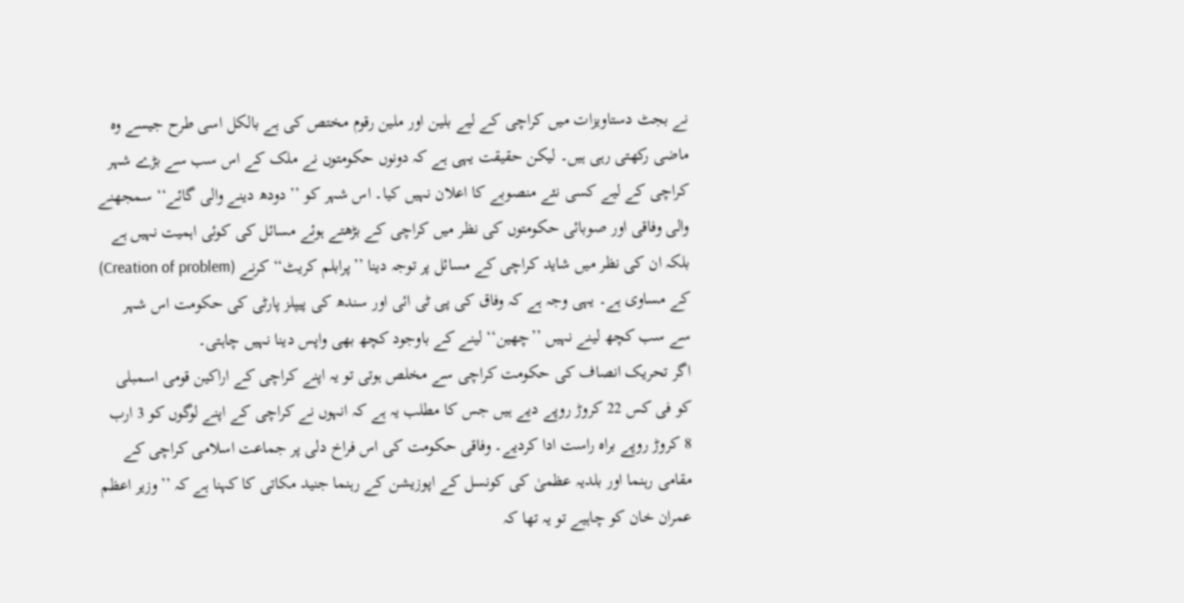نے بجٹ دستاویزات میں کراچی کے لیے بلین اور ملین رقوم مختص کی ہے بالکل اسی طرح جیسے وہ ماضی رکھتی رہی ہیں۔ لیکن حقیقت یہی ہے کہ دونوں حکومتوں نے ملک کے اس سب سے بڑے شہر کراچی کے لیے کسی نئے منصوبے کا اعلان نہیں کیا۔ اس شہر کو ’’دودھ دینے والی گائے‘‘ سمجھنے والی وفاقی اور صوبائی حکومتوں کی نظر میں کراچی کے بڑھتے ہوئے مسائل کی کوئی اہمیت نہیں ہے بلکہ ان کی نظر میں شاید کراچی کے مسائل پر توجہ دینا ’’پرابلم کریٹ‘‘ کرنے (Creation of problem) کے مساوی ہے۔ یہی وجہ ہے کہ وفاق کی پی ٹی ائی اور سندھ کی پیپلز پارٹی کی حکومت اس شہر سے سب کچھ لینے نہیں ’’چھین‘‘ لینے کے باوجود کچھ بھی واپس دینا نہیں چاہتی۔
اگر تحریک انصاف کی حکومت کراچی سے مخلص ہوتی تو یہ اپنے کراچی کے اراکین قومی اسمبلی کو فی کس 22 کروڑ روپے دیے ہیں جس کا مطلب یہ ہے کہ انہوں نے کراچی کے اپنے لوگوں کو 3 ارب 8 کروڑ روپے براہ راست ادا کردیے۔ وفاقی حکومت کی اس فراخ دلی پر جماعت اسلامی کراچی کے مقامی رہنما اور بلدیہ عظمیٰ کی کونسل کے اپوزیشن کے رہنما جنید مکاتی کا کہنا ہے کہ ’’وزیر اعظم عمران خان کو چاہیے تو یہ تھا کہ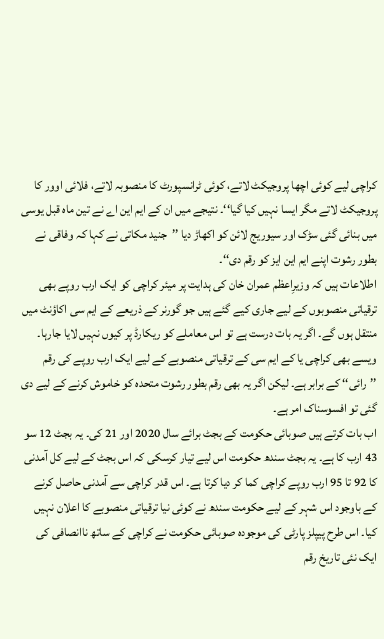کراچی لیے کوئی اچھا پروجیکٹ لاتے، کوئی ٹرانسپورٹ کا منصوبہ لاتے، فلائی اوور کا پروجیکٹ لاتے مگر ایسا نہیں کیا گیا‘‘۔ نتیجے میں ان کے ایم این اے نے تین ماہ قبل یوسی میں بنائی گئی سڑک اور سیوریج لائن کو اکھاڑ دیا ’’جنید مکاتی نے کہا کہ وفاقی نے بطور رشوت اپنے ایم این ایز کو رقم دی‘‘۔
اطلاعات ہیں کہ وزیرِاعظم عمران خان کی ہدایت پر میئر کراچی کو ایک ارب روپے بھی ترقیاتی منصوبوں کے لیے جاری کیے گئے ہیں جو گورنر کے ذریعے کے ایم سی اکاؤنٹ میں منتقل ہوں گے۔ اگر یہ بات درست ہے تو اس معاملے کو ریکارڈ پر کیوں نہیں لایا جارہا۔ ویسے بھی کراچی یا کے ایم سی کے ترقیاتی منصوبے کے لیے ایک ارب روپے کی رقم ’’رائی‘‘ کے برابر ہے۔ لیکن اگر یہ بھی رقم بطور رشوت متحدہ کو خاموش کرنے کے لیے دی گئی تو افسوسناک امر ہے۔
اب بات کرتے ہیں صوبائی حکومت کے بجٹ برائے سال 2020 اور 21 کی۔ یہ بجٹ 12 سو 43 ارب کا ہے۔ یہ بجٹ سندھ حکومت اس لیے تیار کرسکی کہ اس بجٹ کے لیے کل آمدنی کا 92 تا 95 ارب روپے کراچی کما کر دیا کرتا ہے۔ اس قدر کراچی سے آمدنی حاصل کرنے کے باوجود اس شہر کے لیے حکومت سندھ نے کوئی نیا ترقیاتی منصوبے کا اعلان نہیں کیا۔ اس طرح پیپلز پارٹی کی موجودہ صوبائی حکومت نے کراچی کے ساتھ ناانصافی کی ایک نئی تاریخ رقم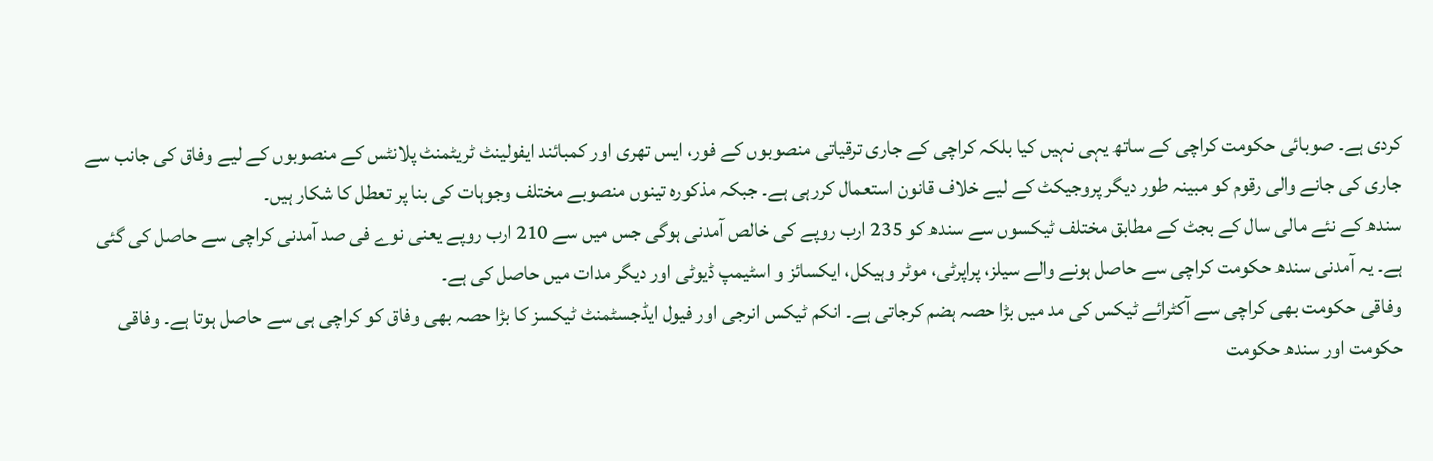کردی ہے۔ صوبائی حکومت کراچی کے ساتھ یہی نہیں کیا بلکہ کراچی کے جاری ترقیاتی منصوبوں کے فور، ایس تھری اور کمبائند ایفولینٹ ٹریٹمنٹ پلانٹس کے منصوبوں کے لیے وفاق کی جانب سے جاری کی جانے والی رقوم کو مبینہ طور دیگر پروجیکٹ کے لیے خلاف قانون استعمال کررہی ہے۔ جبکہ مذکورہ تینوں منصوبے مختلف وجوہات کی بنا پر تعطل کا شکار ہیں۔
سندھ کے نئے مالی سال کے بجٹ کے مطابق مختلف ٹیکسوں سے سندھ کو 235 ارب روپے کی خالص آمدنی ہوگی جس میں سے 210 ارب روپے یعنی نوے فی صد آمدنی کراچی سے حاصل کی گئی ہے۔ یہ آمدنی سندھ حکومت کراچی سے حاصل ہونے والے سیلز، پراپرٹی، موٹر وہیکل، ایکسائز و اسٹیمپ ڈیوٹی اور دیگر مدات میں حاصل کی ہے۔
وفاقی حکومت بھی کراچی سے آکٹرائے ٹیکس کی مد میں بڑا حصہ ہضم کرجاتی ہے۔ انکم ٹیکس انرجی اور فیول ایڈجسٹمنٹ ٹیکسز کا بڑا حصہ بھی وفاق کو کراچی ہی سے حاصل ہوتا ہے۔ وفاقی حکومت اور سندھ حکومت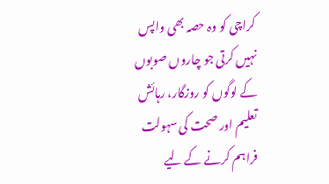کراچی کو وہ حصہ بھی واپس نہیں کرتی جو چاروں صوبوں کے لوگوں کو روزگار، رہائش تعلیم اور صحت کی سہولت فراہم کرنے کے لیے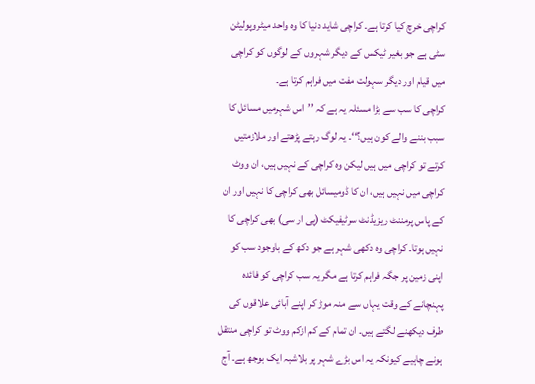کراچی خرچ کیا کرتا ہے۔ کراچی شاید دنیا کا وہ واحد میٹروپولیٹن سٹی ہے جو بغیر ٹیکس کے دیگر شہروں کے لوگوں کو کراچی میں قیام اور دیگر سہولت مفت میں فراہم کرتا ہے۔
کراچی کا سب سے بڑا مسئلہ یہ ہے کہ ’’اس شہرمیں مسائل کا سبب بننے والے کون ہیں؟‘‘۔ یہ لوگ رہتے پڑھتے اور ملازمتیں کرتے تو کراچی میں ہیں لیکن وہ کراچی کے نہیں ہیں، ان ووٹ کراچی میں نہیں ہیں، ان کا ڈومیسائل بھی کراچی کا نہیں اور ان کے پاس پرمننٹ ریزیڈنٹ سرٹیفیکٹ (پی ار سی) بھی کراچی کا نہیں ہوتا۔ کراچی وہ دکھی شہر ہے جو دکھ کے باوجود سب کو اپنی زمین پر جگہ فراہم کرتا ہے مگر یہ سب کراچی کو فائدہ پہنچانے کے وقت یہاں سے منہ موڑ کر اپنے آبائی علاقوں کی طرف دیکھنے لگتے ہیں۔ ان تمام کے کم ازکم ووٹ تو کراچی منتقل ہونے چاہیے کیونکہ یہ اس بڑے شہر پر بلاشبہ ایک بوجھ ہے۔ آج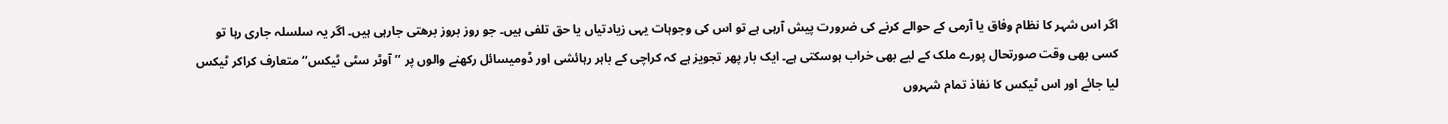اگر اس شہر کا نظام وفاق یا آرمی کے حوالے کرنے کی ضرورت پیش آرہی ہے تو اس کی وجوہات یہی زیادتیاں یا حق تلفی ہیں۔ جو روز بروز برھتی جارہی ہیں۔ اگر یہ سلسلہ جاری رہا تو کسی بھی وقت صورتحال پورے ملک کے لیے بھی خراب ہوسکتی ہے۔ ایک بار پھر تجویز ہے کہ کراچی کے باہر رہائشی اور ڈومیسائل رکھنے والوں پر ’’آوٹر سٹی ٹیکس‘‘ متعارف کراکر ٹیکس لیا جائے اور اس ٹیکس کا نفاذ تمام شہروں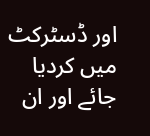اور ڈسٹرکٹ میں کردیا جائے اور ان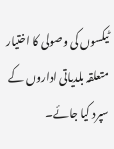ٹیکسوں کی وصولی کا اختیار متعلقہ بلدیاتی اداروں کے سپرد کیا جائے۔